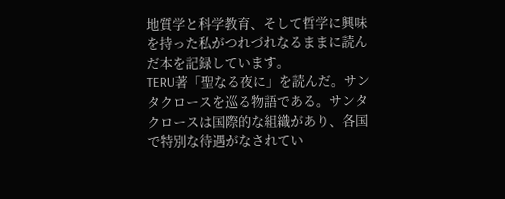地質学と科学教育、そして哲学に興味を持った私がつれづれなるままに読んだ本を記録しています。
TERU著「聖なる夜に」を読んだ。サンタクロースを巡る物語である。サンタクロースは国際的な組織があり、各国で特別な待遇がなされてい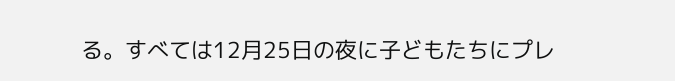る。すべては12月25日の夜に子どもたちにプレ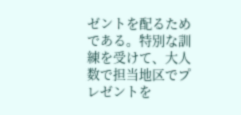ゼントを配るためである。特別な訓練を受けて、大人数で担当地区でプレゼントを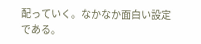配っていく。なかなか面白い設定である。